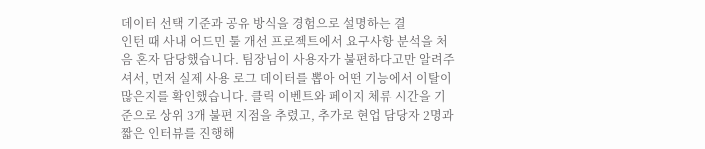데이터 선택 기준과 공유 방식을 경험으로 설명하는 결
인턴 때 사내 어드민 툴 개선 프로젝트에서 요구사항 분석을 처음 혼자 담당했습니다. 팀장님이 사용자가 불편하다고만 알려주셔서, 먼저 실제 사용 로그 데이터를 뽑아 어떤 기능에서 이탈이 많은지를 확인했습니다. 클릭 이벤트와 페이지 체류 시간을 기준으로 상위 3개 불편 지점을 추렸고, 추가로 현업 담당자 2명과 짧은 인터뷰를 진행해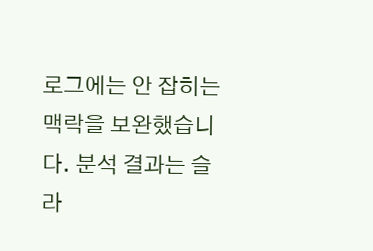로그에는 안 잡히는 맥락을 보완했습니다. 분석 결과는 슬라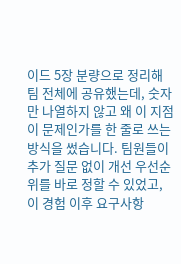이드 5장 분량으로 정리해 팀 전체에 공유했는데, 숫자만 나열하지 않고 왜 이 지점이 문제인가를 한 줄로 쓰는 방식을 썼습니다. 팀원들이 추가 질문 없이 개선 우선순위를 바로 정할 수 있었고, 이 경험 이후 요구사항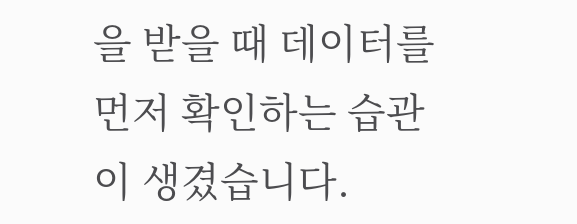을 받을 때 데이터를 먼저 확인하는 습관이 생겼습니다.